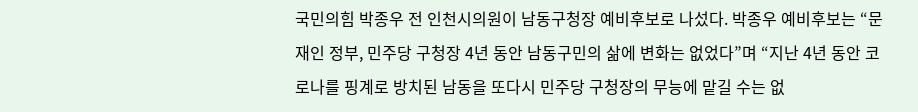국민의힘 박종우 전 인천시의원이 남동구청장 예비후보로 나섰다. 박종우 예비후보는 “문재인 정부, 민주당 구청장 4년 동안 남동구민의 삶에 변화는 없었다”며 “지난 4년 동안 코로나를 핑계로 방치된 남동을 또다시 민주당 구청장의 무능에 맡길 수는 없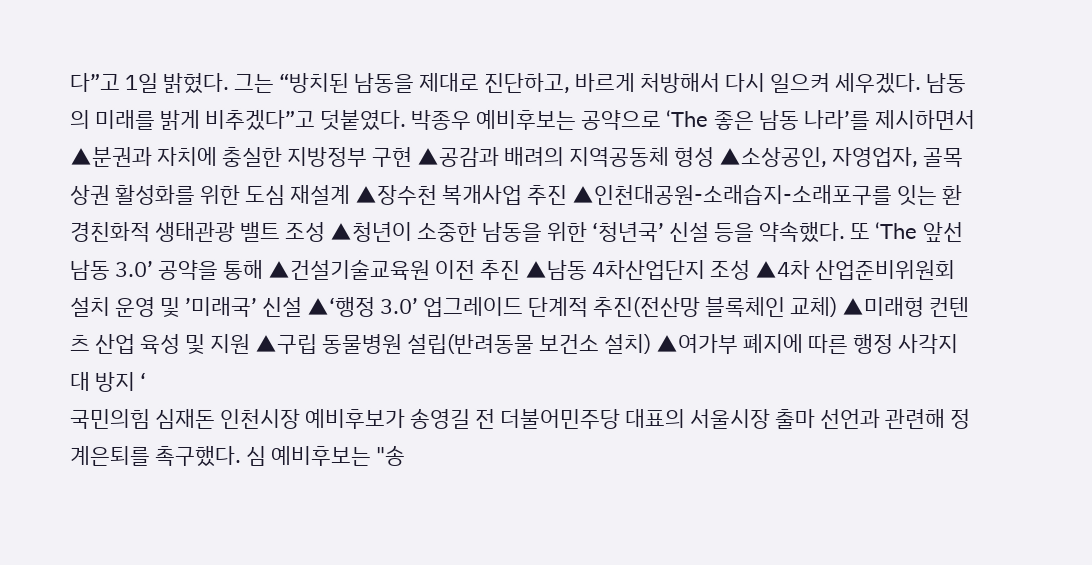다”고 1일 밝혔다. 그는 “방치된 남동을 제대로 진단하고, 바르게 처방해서 다시 일으켜 세우겠다. 남동의 미래를 밝게 비추겠다”고 덧붙였다. 박종우 예비후보는 공약으로 ‘The 좋은 남동 나라’를 제시하면서 ▲분권과 자치에 충실한 지방정부 구현 ▲공감과 배려의 지역공동체 형성 ▲소상공인, 자영업자, 골목상권 활성화를 위한 도심 재설계 ▲장수천 복개사업 추진 ▲인천대공원-소래습지-소래포구를 잇는 환경친화적 생태관광 밸트 조성 ▲청년이 소중한 남동을 위한 ‘청년국’ 신설 등을 약속했다. 또 ‘The 앞선 남동 3.0’ 공약을 통해 ▲건설기술교육원 이전 추진 ▲남동 4차산업단지 조성 ▲4차 산업준비위원회 설치 운영 및 ’미래국’ 신설 ▲‘행정 3.0’ 업그레이드 단계적 추진(전산망 블록체인 교체) ▲미래형 컨텐츠 산업 육성 및 지원 ▲구립 동물병원 설립(반려동물 보건소 설치) ▲여가부 폐지에 따른 행정 사각지대 방지 ‘
국민의힘 심재돈 인천시장 예비후보가 송영길 전 더불어민주당 대표의 서울시장 출마 선언과 관련해 정계은퇴를 촉구했다. 심 예비후보는 "송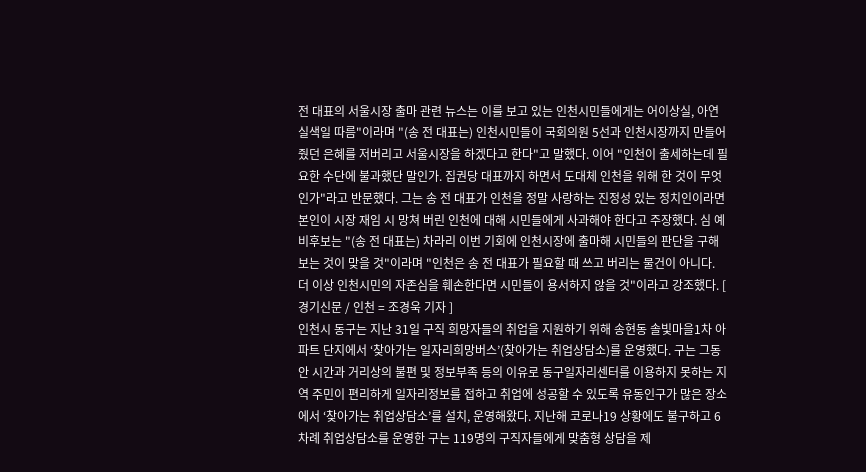전 대표의 서울시장 출마 관련 뉴스는 이를 보고 있는 인천시민들에게는 어이상실, 아연실색일 따름"이라며 "(송 전 대표는) 인천시민들이 국회의원 5선과 인천시장까지 만들어 줬던 은혜를 저버리고 서울시장을 하겠다고 한다"고 말했다. 이어 "인천이 출세하는데 필요한 수단에 불과했단 말인가. 집권당 대표까지 하면서 도대체 인천을 위해 한 것이 무엇인가"라고 반문했다. 그는 송 전 대표가 인천을 정말 사랑하는 진정성 있는 정치인이라면 본인이 시장 재임 시 망쳐 버린 인천에 대해 시민들에게 사과해야 한다고 주장했다. 심 예비후보는 "(송 전 대표는) 차라리 이번 기회에 인천시장에 출마해 시민들의 판단을 구해보는 것이 맞을 것"이라며 "인천은 송 전 대표가 필요할 때 쓰고 버리는 물건이 아니다. 더 이상 인천시민의 자존심을 훼손한다면 시민들이 용서하지 않을 것"이라고 강조했다. [ 경기신문 / 인천 = 조경욱 기자 ]
인천시 동구는 지난 31일 구직 희망자들의 취업을 지원하기 위해 송현동 솔빛마을1차 아파트 단지에서 ‘찾아가는 일자리희망버스’(찾아가는 취업상담소)를 운영했다. 구는 그동안 시간과 거리상의 불편 및 정보부족 등의 이유로 동구일자리센터를 이용하지 못하는 지역 주민이 편리하게 일자리정보를 접하고 취업에 성공할 수 있도록 유동인구가 많은 장소에서 ‘찾아가는 취업상담소’를 설치, 운영해왔다. 지난해 코로나19 상황에도 불구하고 6차례 취업상담소를 운영한 구는 119명의 구직자들에게 맞춤형 상담을 제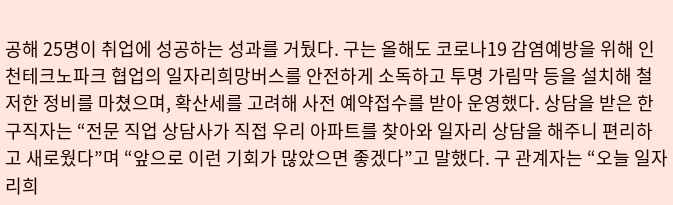공해 25명이 취업에 성공하는 성과를 거뒀다. 구는 올해도 코로나19 감염예방을 위해 인천테크노파크 협업의 일자리희망버스를 안전하게 소독하고 투명 가림막 등을 설치해 철저한 정비를 마쳤으며, 확산세를 고려해 사전 예약접수를 받아 운영했다. 상담을 받은 한 구직자는 “전문 직업 상담사가 직접 우리 아파트를 찾아와 일자리 상담을 해주니 편리하고 새로웠다”며 “앞으로 이런 기회가 많았으면 좋겠다”고 말했다. 구 관계자는 “오늘 일자리희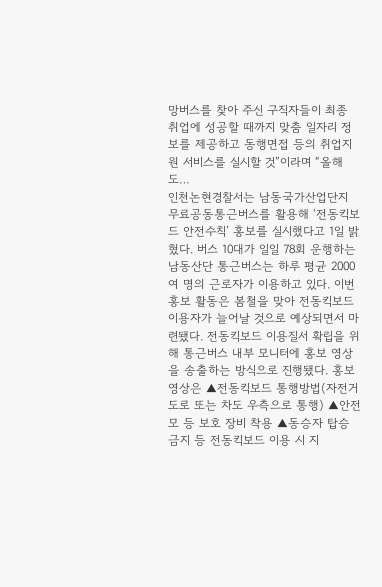망버스를 찾아 주신 구직자들이 최종 취업에 성공할 때까지 맞춤 일자리 정보를 제공하고 동행면접 등의 취업지원 서비스를 실시할 것”이라며 “올해도…
인천논현경찰서는 남동국가산업단지 무료공동통근버스를 활용해 ‘전동킥보드 안전수칙’ 홍보를 실시했다고 1일 밝혔다. 버스 10대가 일일 78회 운행하는 남동산단 통근버스는 하루 평균 2000여 명의 근로자가 이용하고 있다. 이번 홍보 활동은 봄철을 맞아 전동킥보드 이용자가 늘어날 것으로 예상되면서 마련됐다. 전동킥보드 이용질서 확립을 위해 통근버스 내부 모니터에 홍보 영상을 송출하는 방식으로 진행됐다. 홍보 영상은 ▲전동킥보드 통행방법(자전거도로 또는 차도 우측으로 통행) ▲안전모 등 보호 장비 착용 ▲동승자 탑승 금지 등 전동킥보드 이용 시 지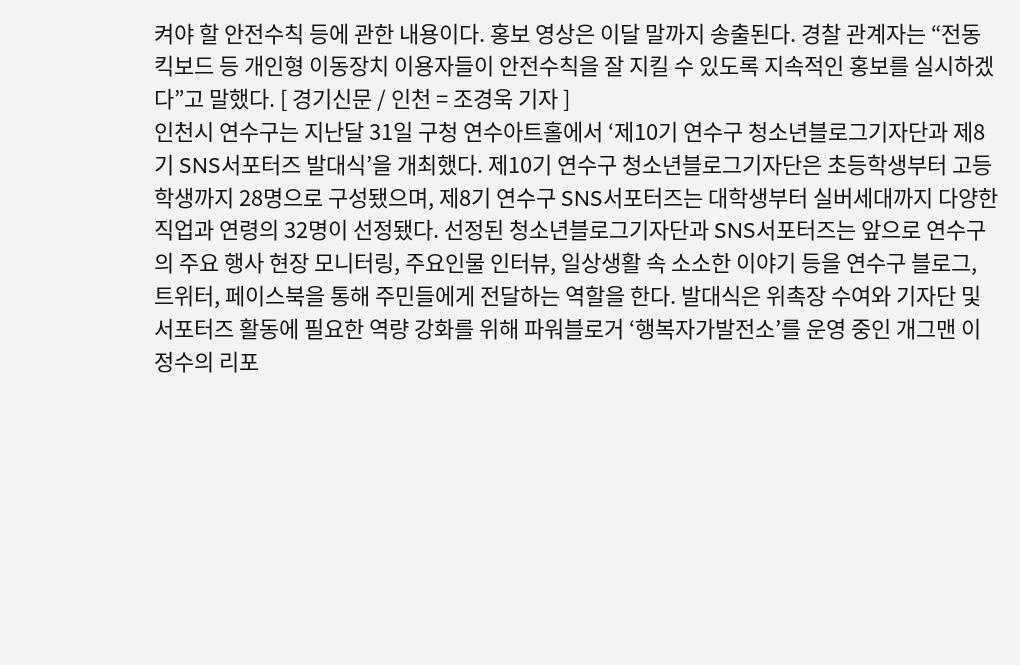켜야 할 안전수칙 등에 관한 내용이다. 홍보 영상은 이달 말까지 송출된다. 경찰 관계자는 “전동킥보드 등 개인형 이동장치 이용자들이 안전수칙을 잘 지킬 수 있도록 지속적인 홍보를 실시하겠다”고 말했다. [ 경기신문 / 인천 = 조경욱 기자 ]
인천시 연수구는 지난달 31일 구청 연수아트홀에서 ‘제10기 연수구 청소년블로그기자단과 제8기 SNS서포터즈 발대식’을 개최했다. 제10기 연수구 청소년블로그기자단은 초등학생부터 고등학생까지 28명으로 구성됐으며, 제8기 연수구 SNS서포터즈는 대학생부터 실버세대까지 다양한 직업과 연령의 32명이 선정됐다. 선정된 청소년블로그기자단과 SNS서포터즈는 앞으로 연수구의 주요 행사 현장 모니터링, 주요인물 인터뷰, 일상생활 속 소소한 이야기 등을 연수구 블로그, 트위터, 페이스북을 통해 주민들에게 전달하는 역할을 한다. 발대식은 위촉장 수여와 기자단 및 서포터즈 활동에 필요한 역량 강화를 위해 파워블로거 ‘행복자가발전소’를 운영 중인 개그맨 이정수의 리포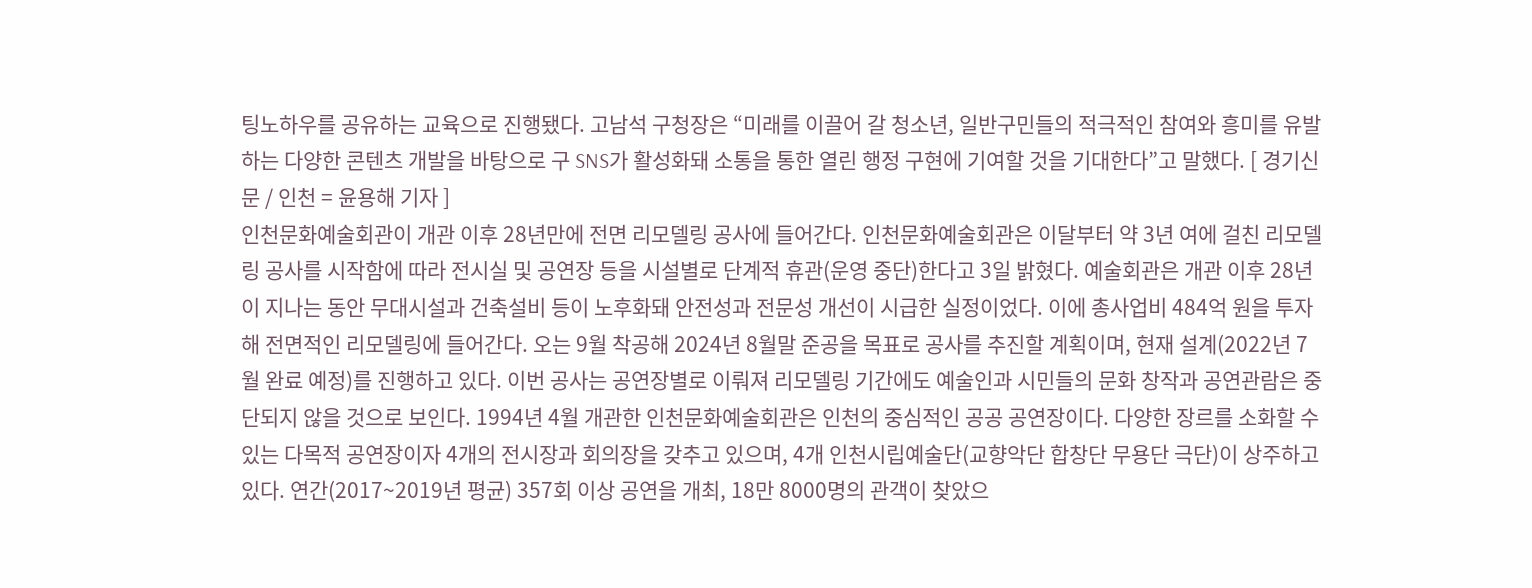팅노하우를 공유하는 교육으로 진행됐다. 고남석 구청장은 “미래를 이끌어 갈 청소년, 일반구민들의 적극적인 참여와 흥미를 유발하는 다양한 콘텐츠 개발을 바탕으로 구 SNS가 활성화돼 소통을 통한 열린 행정 구현에 기여할 것을 기대한다”고 말했다. [ 경기신문 / 인천 = 윤용해 기자 ]
인천문화예술회관이 개관 이후 28년만에 전면 리모델링 공사에 들어간다. 인천문화예술회관은 이달부터 약 3년 여에 걸친 리모델링 공사를 시작함에 따라 전시실 및 공연장 등을 시설별로 단계적 휴관(운영 중단)한다고 3일 밝혔다. 예술회관은 개관 이후 28년이 지나는 동안 무대시설과 건축설비 등이 노후화돼 안전성과 전문성 개선이 시급한 실정이었다. 이에 총사업비 484억 원을 투자해 전면적인 리모델링에 들어간다. 오는 9월 착공해 2024년 8월말 준공을 목표로 공사를 추진할 계획이며, 현재 설계(2022년 7월 완료 예정)를 진행하고 있다. 이번 공사는 공연장별로 이뤄져 리모델링 기간에도 예술인과 시민들의 문화 창작과 공연관람은 중단되지 않을 것으로 보인다. 1994년 4월 개관한 인천문화예술회관은 인천의 중심적인 공공 공연장이다. 다양한 장르를 소화할 수 있는 다목적 공연장이자 4개의 전시장과 회의장을 갖추고 있으며, 4개 인천시립예술단(교향악단 합창단 무용단 극단)이 상주하고 있다. 연간(2017~2019년 평균) 357회 이상 공연을 개최, 18만 8000명의 관객이 찾았으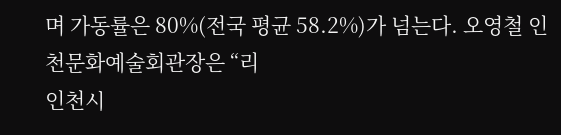며 가동률은 80%(전국 평균 58.2%)가 넘는다. 오영철 인천문화예술회관장은 “리
인천시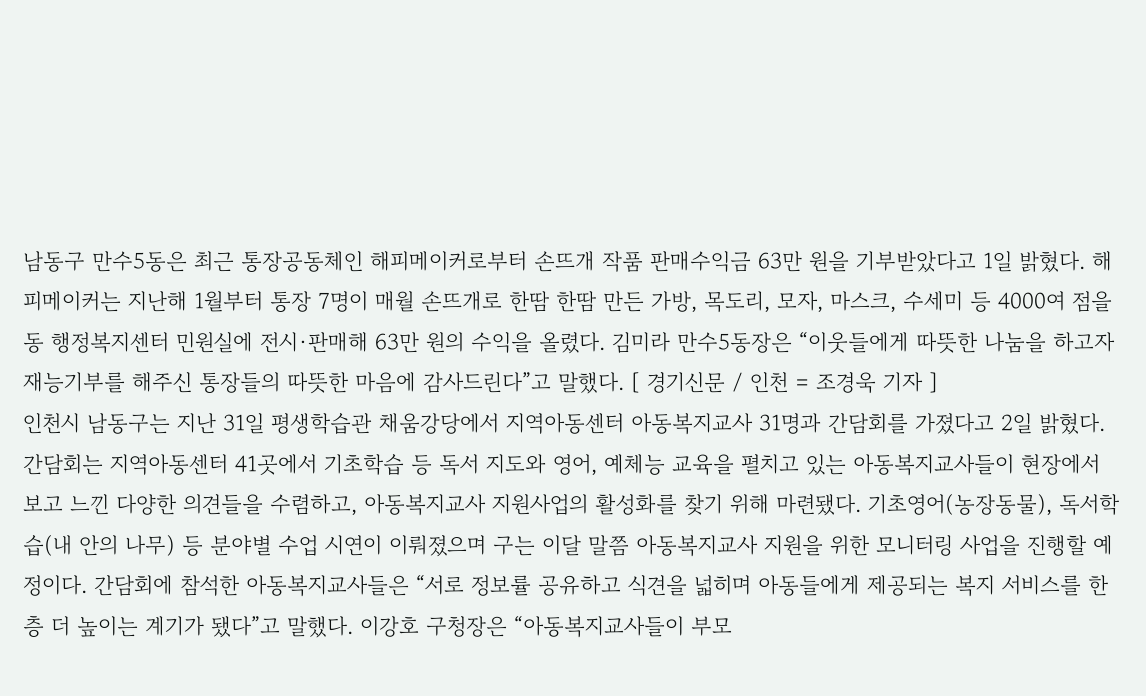남동구 만수5동은 최근 통장공동체인 해피메이커로부터 손뜨개 작품 판매수익금 63만 원을 기부받았다고 1일 밝혔다. 해피메이커는 지난해 1월부터 통장 7명이 매월 손뜨개로 한땀 한땀 만든 가방, 목도리, 모자, 마스크, 수세미 등 4000여 점을 동 행정복지센터 민원실에 전시·판매해 63만 원의 수익을 올렸다. 김미라 만수5동장은 “이웃들에게 따뜻한 나눔을 하고자 재능기부를 해주신 통장들의 따뜻한 마음에 감사드린다”고 말했다. [ 경기신문 / 인천 = 조경욱 기자 ]
인천시 남동구는 지난 31일 평생학습관 채움강당에서 지역아동센터 아동복지교사 31명과 간담회를 가졌다고 2일 밝혔다. 간담회는 지역아동센터 41곳에서 기초학습 등 독서 지도와 영어, 예체능 교육을 펼치고 있는 아동복지교사들이 현장에서 보고 느낀 다양한 의견들을 수렴하고, 아동복지교사 지원사업의 활성화를 찾기 위해 마련됐다. 기초영어(농장동물), 독서학습(내 안의 나무) 등 분야별 수업 시연이 이뤄졌으며 구는 이달 말쯤 아동복지교사 지원을 위한 모니터링 사업을 진행할 예정이다. 간담회에 참석한 아동복지교사들은 “서로 정보률 공유하고 식견을 넓히며 아동들에게 제공되는 복지 서비스를 한층 더 높이는 계기가 됐다”고 말했다. 이강호 구청장은 “아동복지교사들이 부모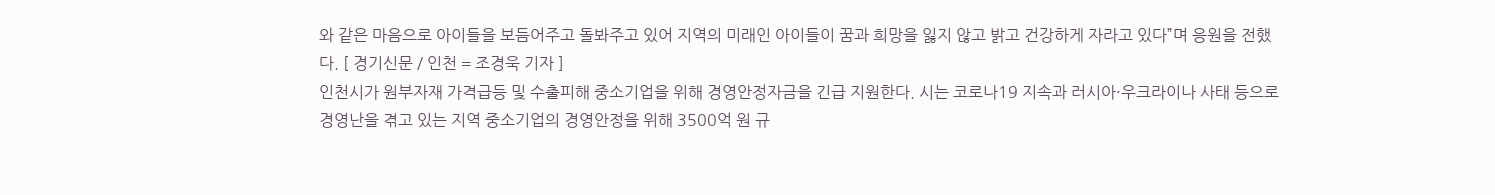와 같은 마음으로 아이들을 보듬어주고 돌봐주고 있어 지역의 미래인 아이들이 꿈과 희망을 잃지 않고 밝고 건강하게 자라고 있다”며 응원을 전했다. [ 경기신문 / 인천 = 조경욱 기자 ]
인천시가 원부자재 가격급등 및 수출피해 중소기업을 위해 경영안정자금을 긴급 지원한다. 시는 코로나19 지속과 러시아·우크라이나 사태 등으로 경영난을 겪고 있는 지역 중소기업의 경영안정을 위해 3500억 원 규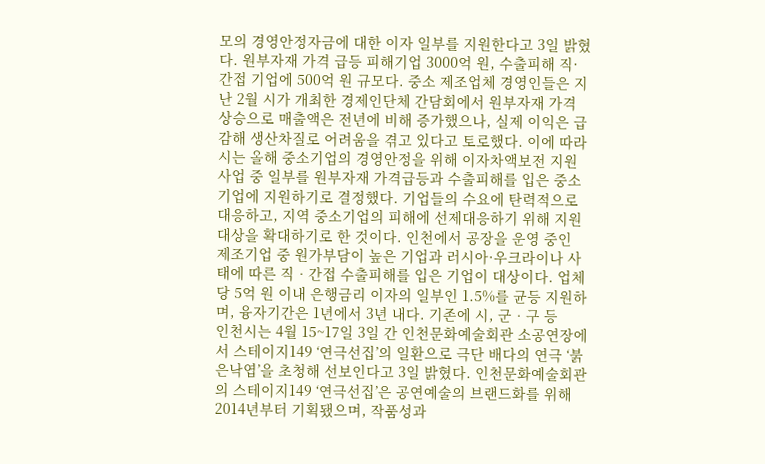모의 경영안정자금에 대한 이자 일부를 지원한다고 3일 밝혔다. 원부자재 가격 급등 피해기업 3000억 원, 수출피해 직·간접 기업에 500억 원 규모다. 중소 제조업체 경영인들은 지난 2월 시가 개최한 경제인단체 간담회에서 원부자재 가격 상승으로 매출액은 전년에 비해 증가했으나, 실제 이익은 급감해 생산차질로 어려움을 겪고 있다고 토로했다. 이에 따라 시는 올해 중소기업의 경영안정을 위해 이자차액보전 지원사업 중 일부를 원부자재 가격급등과 수출피해를 입은 중소기업에 지원하기로 결정했다. 기업들의 수요에 탄력적으로 대응하고, 지역 중소기업의 피해에 선제대응하기 위해 지원대상을 확대하기로 한 것이다. 인천에서 공장을 운영 중인 제조기업 중 원가부담이 높은 기업과 러시아·우크라이나 사태에 따른 직‧간접 수출피해를 입은 기업이 대상이다. 업체당 5억 원 이내 은행금리 이자의 일부인 1.5%를 균등 지원하며, 융자기간은 1년에서 3년 내다. 기존에 시, 군‧구 등
인천시는 4월 15~17일 3일 간 인천문화예술회관 소공연장에서 스테이지149 ‘연극선집’의 일환으로 극단 배다의 연극 ‘붉은낙엽’을 초청해 선보인다고 3일 밝혔다. 인천문화예술회관의 스테이지149 ‘연극선집’은 공연예술의 브랜드화를 위해 2014년부터 기획됐으며, 작품성과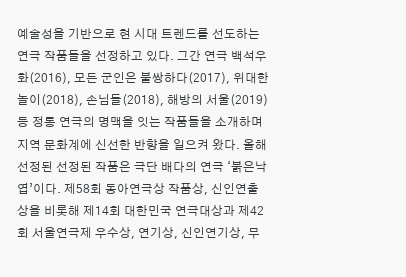예술성을 기반으로 현 시대 트렌드를 선도하는 연극 작품들을 선정하고 있다. 그간 연극 백석우화(2016), 모든 군인은 불쌍하다(2017), 위대한 놀이(2018), 손님들(2018), 해방의 서울(2019) 등 정통 연극의 명맥을 잇는 작품들을 소개하며 지역 문화계에 신선한 반향을 일으켜 왔다. 올해 선정된 선정된 작품은 극단 배다의 연극 ‘붉은낙엽’이다. 제58회 동아연극상 작품상, 신인연출상을 비롯해 제14회 대한민국 연극대상과 제42회 서울연극제 우수상, 연기상, 신인연기상, 무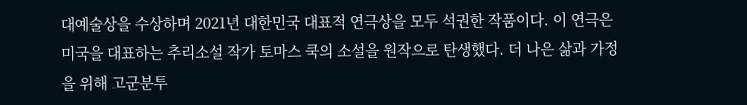대예술상을 수상하며 2021년 대한민국 대표적 연극상을 모두 석권한 작품이다. 이 연극은 미국을 대표하는 추리소설 작가 토마스 쿡의 소설을 원작으로 탄생했다. 더 나은 삶과 가정을 위해 고군분투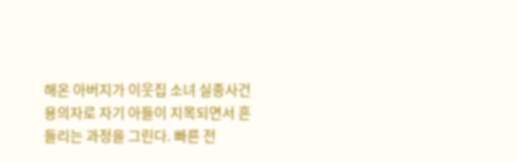해온 아버지가 이웃집 소녀 실종사건 용의자로 자기 아들이 지목되면서 흔들리는 과정을 그린다. 빠른 전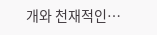개와 천재적인…